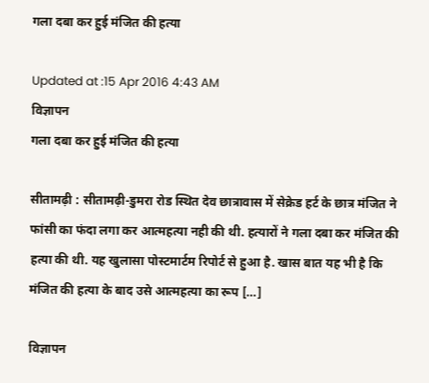गला दबा कर हुई मंजित की हत्या

Updated at :15 Apr 2016 4:43 AM
विज्ञापन
गला दबा कर हुई मंजित की हत्या

सीतामढ़ी : सीतामढ़ी-डुमरा रोड स्थित देव छात्रावास में सेक्रेड हर्ट के छात्र मंजित ने फांसी का फंदा लगा कर आत्महत्या नही की थी. हत्यारों ने गला दबा कर मंजित की हत्या की थी. यह खुलासा पोस्टमार्टम रिपोर्ट से हुआ है. खास बात यह भी है कि मंजित की हत्या के बाद उसे आत्महत्या का रूप […]

विज्ञापन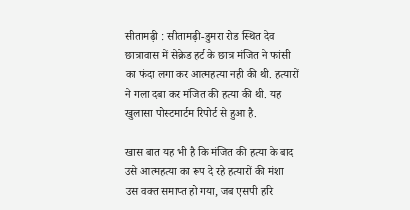सीतामढ़ी : सीतामढ़ी-डुमरा रोड स्थित देव छात्रावास में सेक्रेड हर्ट के छात्र मंजित ने फांसी का फंदा लगा कर आत्महत्या नही की थी. हत्यारों ने गला दबा कर मंजित की हत्या की थी. यह खुलासा पोस्टमार्टम रिपोर्ट से हुआ है.

खास बात यह भी है कि मंजित की हत्या के बाद उसे आत्महत्या का रूप दे रहे हत्यारों की मंशा उस वक्त समाप्त हो गया, जब एसपी हरि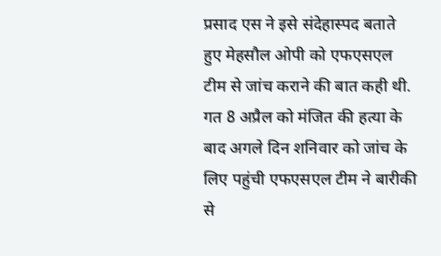प्रसाद एस ने इसे संदेहास्पद बताते हुए मेहसौल ओपी को एफएसएल टीम से जांच कराने की बात कही थी. गत 8 अप्रैल को मंजित की हत्या के बाद अगले दिन शनिवार को जांच के लिए पहुंची एफएसएल टीम ने बारीकी से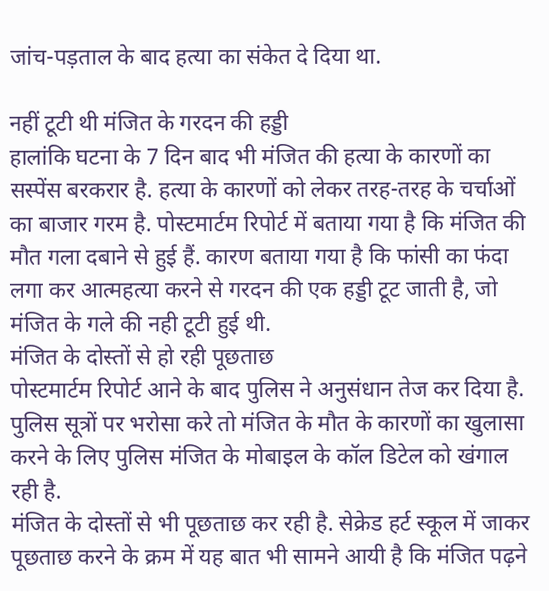जांच-पड़ताल के बाद हत्या का संकेत दे दिया था.

नहीं टूटी थी मंजित के गरदन की हड्डी
हालांकि घटना के 7 दिन बाद भी मंजित की हत्या के कारणों का सस्पेंस बरकरार है. हत्या के कारणों को लेकर तरह-तरह के चर्चाओं का बाजार गरम है. पोस्टमार्टम रिपोर्ट में बताया गया है कि मंजित की मौत गला दबाने से हुई हैं. कारण बताया गया है कि फांसी का फंदा लगा कर आत्महत्या करने से गरदन की एक हड्डी टूट जाती है, जो मंजित के गले की नही टूटी हुई थी.
मंजित के दोस्तों से हो रही पूछताछ
पोस्टमार्टम रिपोर्ट आने के बाद पुलिस ने अनुसंधान तेज कर दिया है. पुलिस सूत्रों पर भरोसा करे तो मंजित के मौत के कारणों का खुलासा करने के लिए पुलिस मंजित के मोबाइल के कॉल डिटेल को खंगाल रही है.
मंजित के दोस्तों से भी पूछताछ कर रही है. सेक्रेड हर्ट स्कूल में जाकर पूछताछ करने के क्रम में यह बात भी सामने आयी है कि मंजित पढ़ने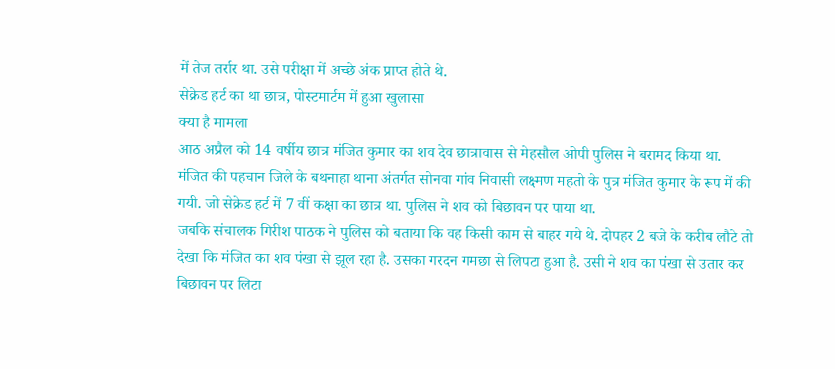में तेज तर्रार था. उसे परीक्षा में अच्छे अंक प्राप्त होते थे.
सेक्रेड हर्ट का था छात्र, पोस्टमार्टम में हुआ खुलासा
क्या है मामला
आठ अप्रैल को 14 वर्षीय छात्र मंजित कुमार का शव देव छात्रावास से मेहसौल ओपी पुलिस ने बरामद किया था.
मंजित की पहचान जिले के बथनाहा थाना अंतर्गत सोनवा गांव निवासी लक्ष्मण महतो के पुत्र मंजित कुमार के रूप में की गयी. जो सेक्रेड हर्ट में 7 वीं कक्षा का छात्र था. पुलिस ने शव को बिछावन पर पाया था.
जबकि संचालक गिरीश पाठक ने पुलिस को बताया कि वह किसी काम से बाहर गये थे. दोपहर 2 बजे के करीब लौटे तो देखा कि मंजित का शव पंखा से झूल रहा है. उसका गरदन गमछा से लिपटा हुआ है. उसी ने शव का पंखा से उतार कर बिछावन पर लिटा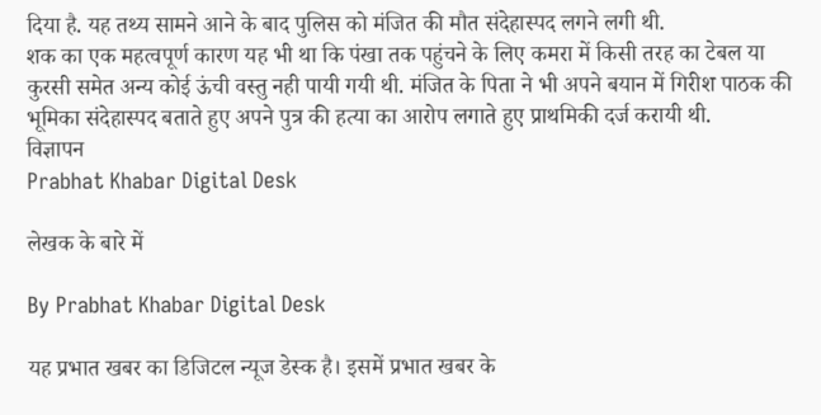दिया है. यह तथ्य सामने आने के बाद पुलिस को मंजित की मौत संदेहास्पद लगने लगी थी.
शक का एक महत्वपूर्ण कारण यह भी था कि पंखा तक पहुंचने के लिए कमरा में किसी तरह का टेबल या कुरसी समेत अन्य कोई ऊंची वस्तु नही पायी गयी थी. मंजित के पिता ने भी अपने बयान में गिरीश पाठक की भूमिका संदेहास्पद बताते हुए अपने पुत्र की हत्या का आरोप लगाते हुए प्राथमिकी दर्ज करायी थी.
विज्ञापन
Prabhat Khabar Digital Desk

लेखक के बारे में

By Prabhat Khabar Digital Desk

यह प्रभात खबर का डिजिटल न्यूज डेस्क है। इसमें प्रभात खबर के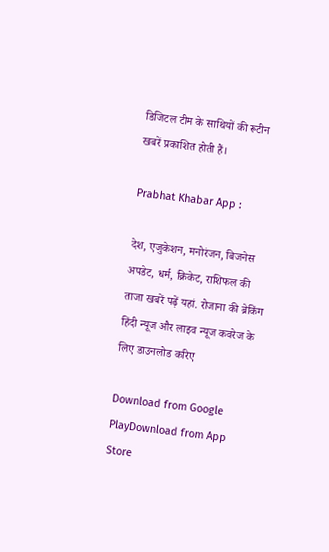डिजिटल टीम के साथियों की रूटीन खबरें प्रकाशित होती हैं।

Prabhat Khabar App :

देश, एजुकेशन, मनोरंजन, बिजनेस अपडेट, धर्म, क्रिकेट, राशिफल की ताजा खबरें पढ़ें यहां. रोजाना की ब्रेकिंग हिंदी न्यूज और लाइव न्यूज कवरेज के लिए डाउनलोड करिए

Download from Google PlayDownload from App Store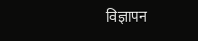विज्ञापन